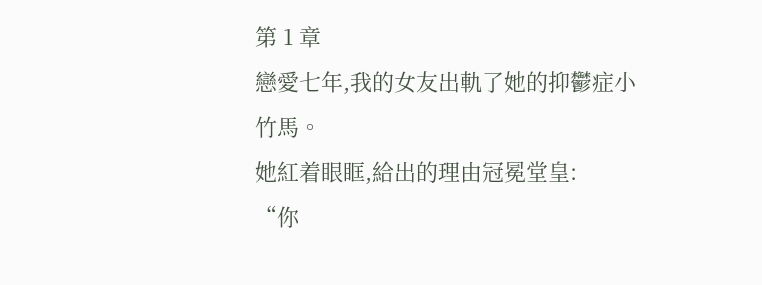第 1 章
戀愛七年,我的女友出軌了她的抑鬱症小竹馬。
她紅着眼眶,給出的理由冠冕堂皇:
“你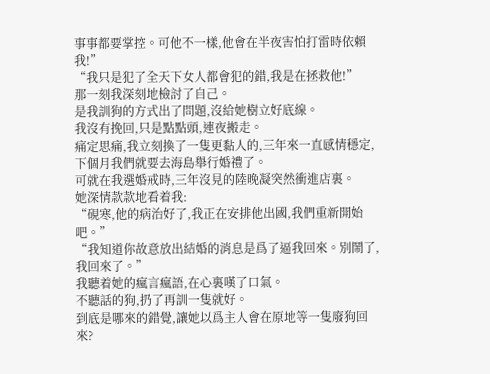事事都要掌控。可他不一樣,他會在半夜害怕打雷時依賴我!”
“我只是犯了全天下女人都會犯的錯,我是在拯救他!”
那一刻我深刻地檢討了自己。
是我訓狗的方式出了問題,沒給她樹立好底線。
我沒有挽回,只是點點頭,連夜搬走。
痛定思痛,我立刻換了一隻更黏人的,三年來一直感情穩定,
下個月我們就要去海島舉行婚禮了。
可就在我選婚戒時,三年沒見的陸晚凝突然衝進店裏。
她深情款款地看着我:
“硯寒,他的病治好了,我正在安排他出國,我們重新開始吧。”
“我知道你故意放出結婚的消息是爲了逼我回來。別鬧了,我回來了。”
我聽着她的瘋言瘋語,在心裏嘆了口氣。
不聽話的狗,扔了再訓一隻就好。
到底是哪來的錯覺,讓她以爲主人會在原地等一隻廢狗回來?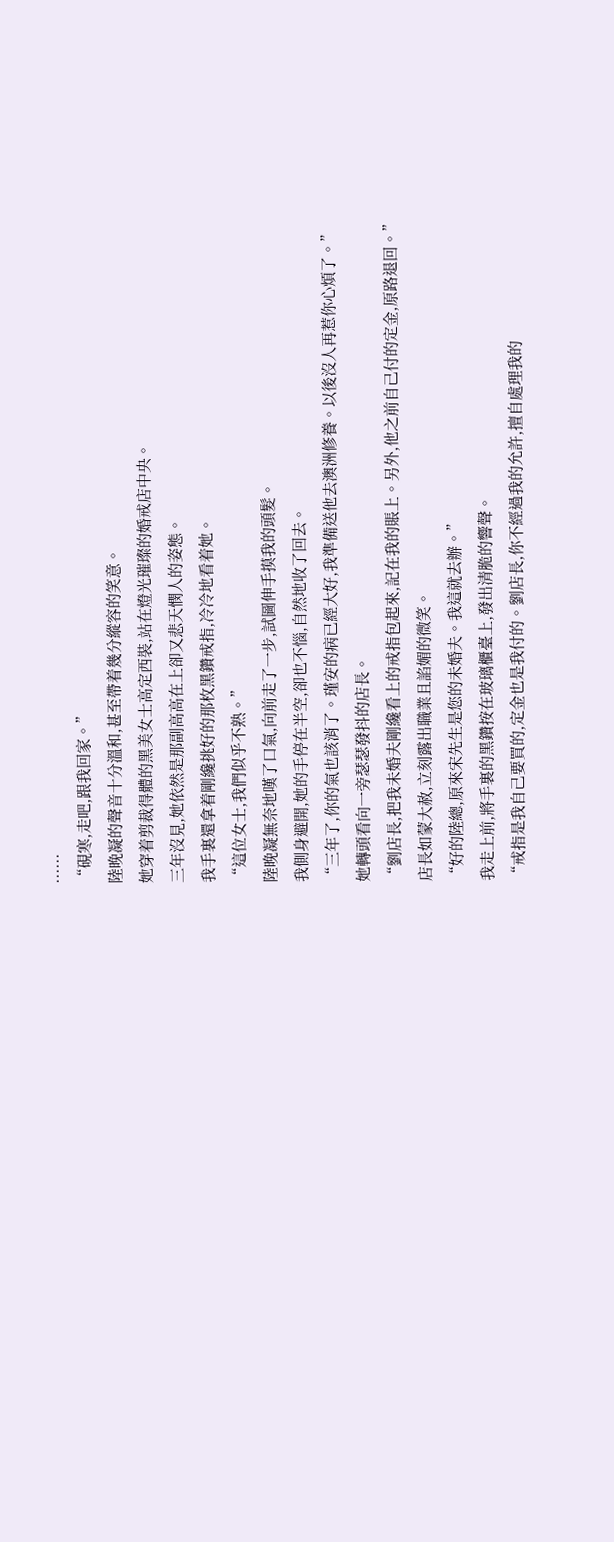......
“硯寒,走吧,跟我回家。”
陸晚凝的聲音十分溫和,甚至帶着幾分縱容的笑意。
她穿着剪裁得體的黑美女士高定西裝,站在燈光璀璨的婚戒店中央。
三年沒見,她依然是那副高高在上卻又悲天憫人的姿態。
我手裏還拿着剛纔挑好的那枚黑鑽戒指,冷冷地看着她。
“這位女士,我們似乎不熟。”
陸晚凝無奈地嘆了口氣,向前走了一步,試圖伸手摸我的頭髮。
我側身避開,她的手停在半空,卻也不惱,自然地收了回去。
“三年了,你的氣也該消了。瑾安的病已經大好,我準備送他去澳洲修養。以後沒人再惹你心煩了。”
她轉頭看向一旁瑟瑟發抖的店長。
“劉店長,把我未婚夫剛纔看上的戒指包起來,記在我的賬上。另外,他之前自己付的定金,原路退回。”
店長如蒙大赦,立刻露出職業且諂媚的微笑。
“好的陸總,原來宋先生是您的未婚夫。我這就去辦。”
我走上前,將手裏的黑鑽按在玻璃櫃臺上,發出清脆的響聲。
“戒指是我自己要買的,定金也是我付的。劉店長,你不經過我的允許,擅自處理我的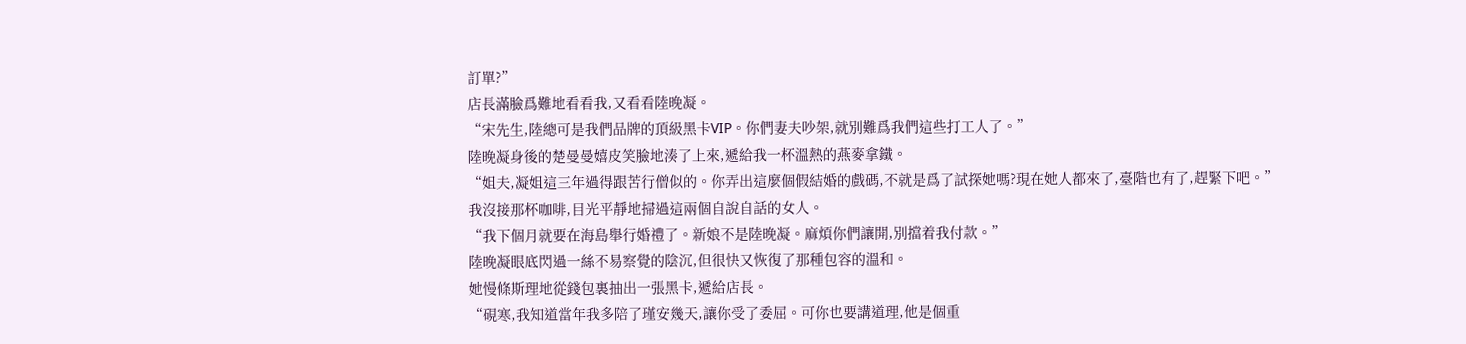訂單?”
店長滿臉爲難地看看我,又看看陸晚凝。
“宋先生,陸總可是我們品牌的頂級黑卡VIP。你們妻夫吵架,就別難爲我們這些打工人了。”
陸晚凝身後的楚曼曼嬉皮笑臉地湊了上來,遞給我一杯溫熱的燕麥拿鐵。
“姐夫,凝姐這三年過得跟苦行僧似的。你弄出這麼個假結婚的戲碼,不就是爲了試探她嗎?現在她人都來了,臺階也有了,趕緊下吧。”
我沒接那杯咖啡,目光平靜地掃過這兩個自說自話的女人。
“我下個月就要在海島舉行婚禮了。新娘不是陸晚凝。麻煩你們讓開,別擋着我付款。”
陸晚凝眼底閃過一絲不易察覺的陰沉,但很快又恢復了那種包容的溫和。
她慢條斯理地從錢包裏抽出一張黑卡,遞給店長。
“硯寒,我知道當年我多陪了瑾安幾天,讓你受了委屈。可你也要講道理,他是個重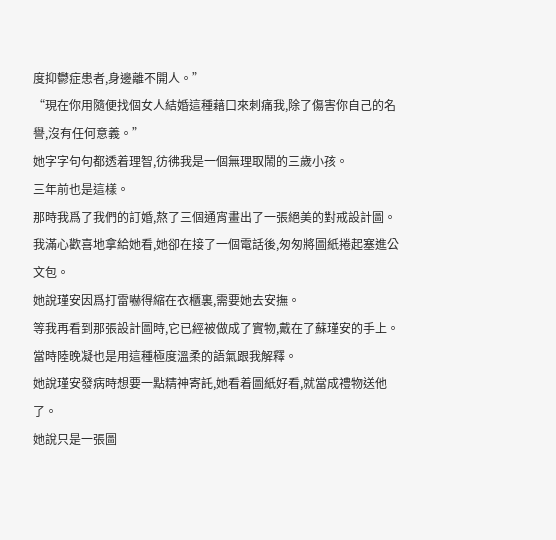度抑鬱症患者,身邊離不開人。”
“現在你用隨便找個女人結婚這種藉口來刺痛我,除了傷害你自己的名譽,沒有任何意義。”
她字字句句都透着理智,彷彿我是一個無理取鬧的三歲小孩。
三年前也是這樣。
那時我爲了我們的訂婚,熬了三個通宵畫出了一張絕美的對戒設計圖。
我滿心歡喜地拿給她看,她卻在接了一個電話後,匆匆將圖紙捲起塞進公文包。
她說瑾安因爲打雷嚇得縮在衣櫃裏,需要她去安撫。
等我再看到那張設計圖時,它已經被做成了實物,戴在了蘇瑾安的手上。
當時陸晚凝也是用這種極度溫柔的語氣跟我解釋。
她說瑾安發病時想要一點精神寄託,她看着圖紙好看,就當成禮物送他了。
她說只是一張圖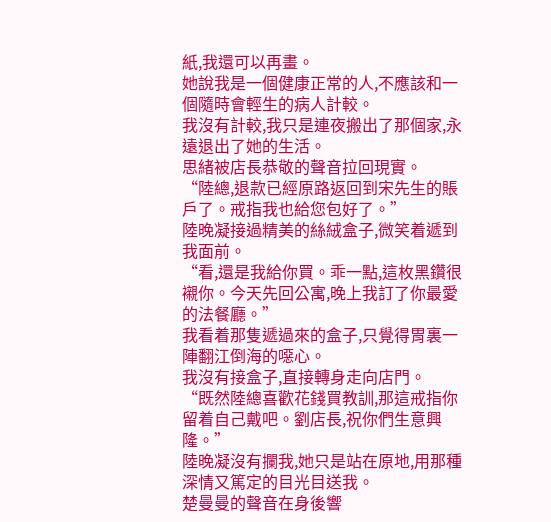紙,我還可以再畫。
她說我是一個健康正常的人,不應該和一個隨時會輕生的病人計較。
我沒有計較,我只是連夜搬出了那個家,永遠退出了她的生活。
思緒被店長恭敬的聲音拉回現實。
“陸總,退款已經原路返回到宋先生的賬戶了。戒指我也給您包好了。”
陸晚凝接過精美的絲絨盒子,微笑着遞到我面前。
“看,還是我給你買。乖一點,這枚黑鑽很襯你。今天先回公寓,晚上我訂了你最愛的法餐廳。”
我看着那隻遞過來的盒子,只覺得胃裏一陣翻江倒海的噁心。
我沒有接盒子,直接轉身走向店門。
“既然陸總喜歡花錢買教訓,那這戒指你留着自己戴吧。劉店長,祝你們生意興隆。”
陸晚凝沒有攔我,她只是站在原地,用那種深情又篤定的目光目送我。
楚曼曼的聲音在身後響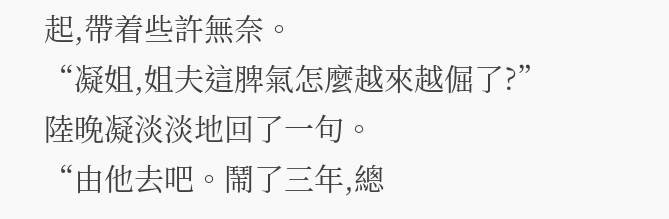起,帶着些許無奈。
“凝姐,姐夫這脾氣怎麼越來越倔了?”
陸晚凝淡淡地回了一句。
“由他去吧。鬧了三年,總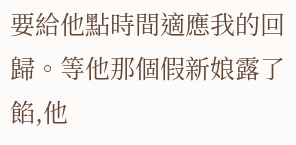要給他點時間適應我的回歸。等他那個假新娘露了餡,他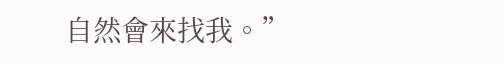自然會來找我。”